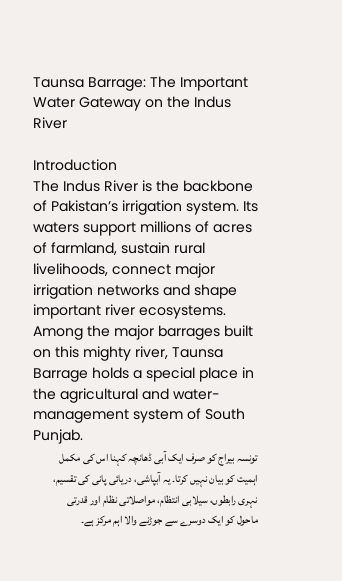Taunsa Barrage: The Important Water Gateway on the Indus River

Introduction
The Indus River is the backbone of Pakistan’s irrigation system. Its waters support millions of acres of farmland, sustain rural livelihoods, connect major irrigation networks and shape important river ecosystems. Among the major barrages built on this mighty river, Taunsa Barrage holds a special place in the agricultural and water-management system of South Punjab.
تونسہ بیراج کو صرف ایک آبی ڈھانچہ کہنا اس کی مکمل اہمیت کو بیان نہیں کرتا۔ یہ آبپاشی، دریائی پانی کی تقسیم، نہری رابطوں، سیلابی انتظام، مواصلاتی نظام اور قدرتی ماحول کو ایک دوسرے سے جوڑنے والا اہم مرکز ہے۔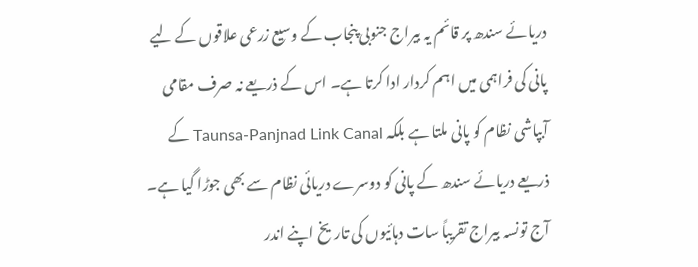دریائے سندھ پر قائم یہ بیراج جنوبی پنجاب کے وسیع زرعی علاقوں کے لیے پانی کی فراہمی میں اہم کردار ادا کرتا ہے۔ اس کے ذریعے نہ صرف مقامی آبپاشی نظام کو پانی ملتا ہے بلکہ Taunsa-Panjnad Link Canal کے ذریعے دریائے سندھ کے پانی کو دوسرے دریائی نظام سے بھی جوڑا گیا ہے۔
آج تونسہ بیراج تقریباً سات دہائیوں کی تاریخ اپنے اندر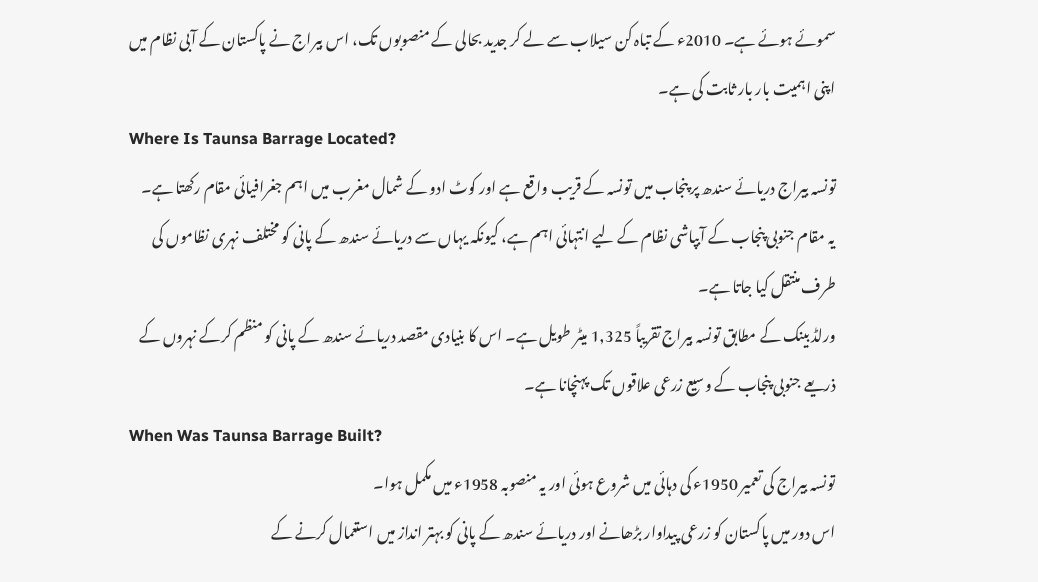سموئے ہوئے ہے۔ 2010ء کے تباہ کن سیلاب سے لے کر جدید بحالی کے منصوبوں تک، اس بیراج نے پاکستان کے آبی نظام میں اپنی اہمیت بار بار ثابت کی ہے۔
Where Is Taunsa Barrage Located?
تونسہ بیراج دریائے سندھ پر پنجاب میں تونسہ کے قریب واقع ہے اور کوٹ ادو کے شمال مغرب میں اہم جغرافیائی مقام رکھتا ہے۔
یہ مقام جنوبی پنجاب کے آبپاشی نظام کے لیے انتہائی اہم ہے، کیونکہ یہاں سے دریائے سندھ کے پانی کو مختلف نہری نظاموں کی طرف منتقل کیا جاتا ہے۔
ورلڈ بینک کے مطابق تونسہ بیراج تقریباً 1,325 میٹر طویل ہے۔ اس کا بنیادی مقصد دریائے سندھ کے پانی کو منظم کرکے نہروں کے ذریعے جنوبی پنجاب کے وسیع زرعی علاقوں تک پہنچانا ہے۔
When Was Taunsa Barrage Built?
تونسہ بیراج کی تعمیر 1950ء کی دہائی میں شروع ہوئی اور یہ منصوبہ 1958ء میں مکمل ہوا۔
اس دور میں پاکستان کو زرعی پیداوار بڑھانے اور دریائے سندھ کے پانی کو بہتر انداز میں استعمال کرنے کے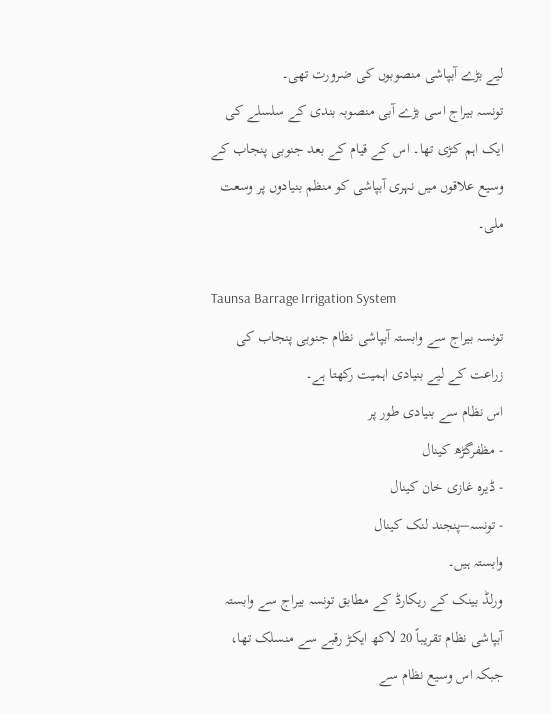لیے بڑے آبپاشی منصوبوں کی ضرورت تھی۔
تونسہ بیراج اسی بڑے آبی منصوبہ بندی کے سلسلے کی ایک اہم کڑی تھا۔ اس کے قیام کے بعد جنوبی پنجاب کے وسیع علاقوں میں نہری آبپاشی کو منظم بنیادوں پر وسعت ملی۔

Taunsa Barrage Irrigation System
تونسہ بیراج سے وابستہ آبپاشی نظام جنوبی پنجاب کی زراعت کے لیے بنیادی اہمیت رکھتا ہے۔
اس نظام سے بنیادی طور پر
- مظفرگڑھ کینال
- ڈیرہ غازی خان کینال
- تونسہ–پنجند لنک کینال
وابستہ ہیں۔
ورلڈ بینک کے ریکارڈ کے مطابق تونسہ بیراج سے وابستہ آبپاشی نظام تقریباً 20 لاکھ ایکڑ رقبے سے منسلک تھا، جبکہ اس وسیع نظام سے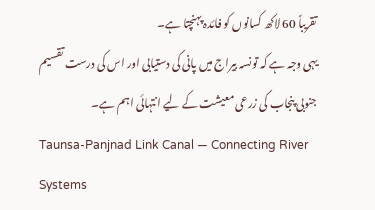تقریباً 60 لاکھ کسانوں کو فائدہ پہنچتا ہے۔
یہی وجہ ہے کہ تونسہ بیراج میں پانی کی دستیابی اور اس کی درست تقسیم جنوبی پنجاب کی زرعی معیشت کے لیے انتہائی اہم ہے۔
Taunsa-Panjnad Link Canal — Connecting River Systems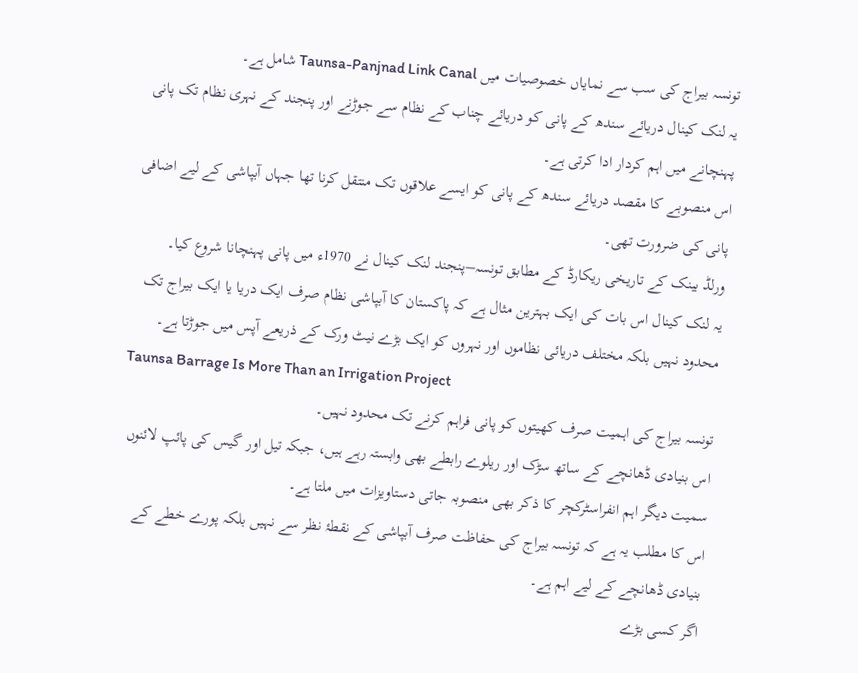تونسہ بیراج کی سب سے نمایاں خصوصیات میں Taunsa-Panjnad Link Canal شامل ہے۔
یہ لنک کینال دریائے سندھ کے پانی کو دریائے چناب کے نظام سے جوڑنے اور پنجند کے نہری نظام تک پانی پہنچانے میں اہم کردار ادا کرتی ہے۔
اس منصوبے کا مقصد دریائے سندھ کے پانی کو ایسے علاقوں تک منتقل کرنا تھا جہاں آبپاشی کے لیے اضافی پانی کی ضرورت تھی۔
ورلڈ بینک کے تاریخی ریکارڈ کے مطابق تونسہ–پنجند لنک کینال نے 1970ء میں پانی پہنچانا شروع کیا۔
یہ لنک کینال اس بات کی ایک بہترین مثال ہے کہ پاکستان کا آبپاشی نظام صرف ایک دریا یا ایک بیراج تک محدود نہیں بلکہ مختلف دریائی نظاموں اور نہروں کو ایک بڑے نیٹ ورک کے ذریعے آپس میں جوڑتا ہے۔
Taunsa Barrage Is More Than an Irrigation Project
تونسہ بیراج کی اہمیت صرف کھیتوں کو پانی فراہم کرنے تک محدود نہیں۔
اس بنیادی ڈھانچے کے ساتھ سڑک اور ریلوے رابطے بھی وابستہ رہے ہیں، جبکہ تیل اور گیس کی پائپ لائنوں سمیت دیگر اہم انفراسٹرکچر کا ذکر بھی منصوبہ جاتی دستاویزات میں ملتا ہے۔
اس کا مطلب یہ ہے کہ تونسہ بیراج کی حفاظت صرف آبپاشی کے نقطۂ نظر سے نہیں بلکہ پورے خطے کے بنیادی ڈھانچے کے لیے اہم ہے۔
اگر کسی بڑے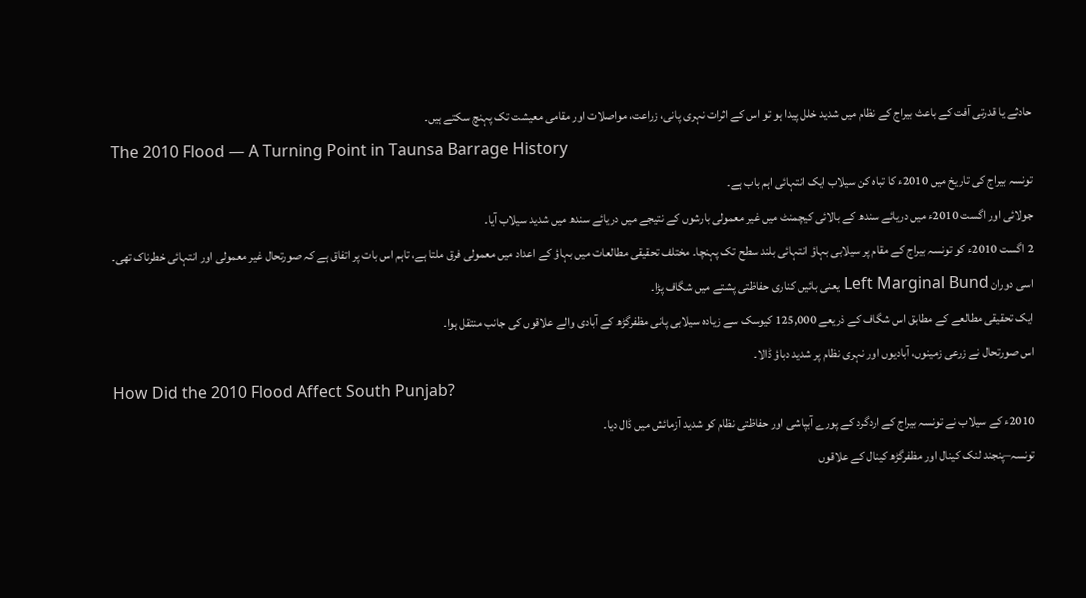حادثے یا قدرتی آفت کے باعث بیراج کے نظام میں شدید خلل پیدا ہو تو اس کے اثرات نہری پانی، زراعت، مواصلات اور مقامی معیشت تک پہنچ سکتے ہیں۔
The 2010 Flood — A Turning Point in Taunsa Barrage History
تونسہ بیراج کی تاریخ میں 2010ء کا تباہ کن سیلاب ایک انتہائی اہم باب ہے۔
جولائی اور اگست 2010ء میں دریائے سندھ کے بالائی کیچمنٹ میں غیر معمولی بارشوں کے نتیجے میں دریائے سندھ میں شدید سیلاب آیا۔
2 اگست 2010ء کو تونسہ بیراج کے مقام پر سیلابی بہاؤ انتہائی بلند سطح تک پہنچا۔ مختلف تحقیقی مطالعات میں بہاؤ کے اعداد میں معمولی فرق ملتا ہے، تاہم اس بات پر اتفاق ہے کہ صورتحال غیر معمولی اور انتہائی خطرناک تھی۔
اسی دوران Left Marginal Bund یعنی بائیں کناری حفاظتی پشتے میں شگاف پڑا۔
ایک تحقیقی مطالعے کے مطابق اس شگاف کے ذریعے 125,000 کیوسک سے زیادہ سیلابی پانی مظفرگڑھ کے آبادی والے علاقوں کی جانب منتقل ہوا۔
اس صورتحال نے زرعی زمینوں، آبادیوں اور نہری نظام پر شدید دباؤ ڈالا۔
How Did the 2010 Flood Affect South Punjab?
2010ء کے سیلاب نے تونسہ بیراج کے اردگرد کے پورے آبپاشی اور حفاظتی نظام کو شدید آزمائش میں ڈال دیا۔
تونسہ–پنجند لنک کینال اور مظفرگڑھ کینال کے علاقوں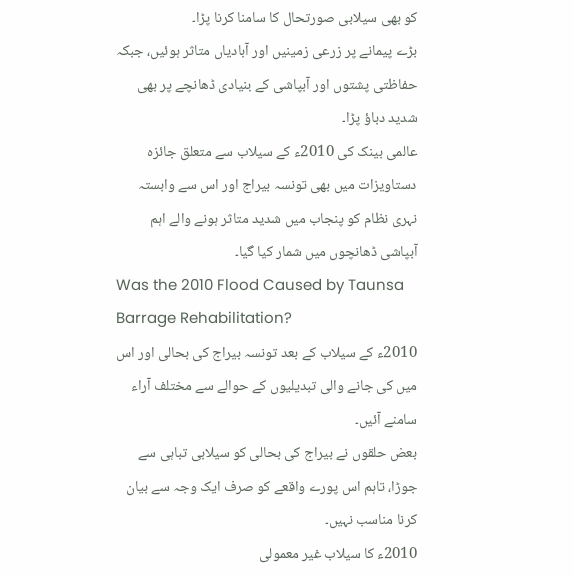کو بھی سیلابی صورتحال کا سامنا کرنا پڑا۔
بڑے پیمانے پر زرعی زمینیں اور آبادیاں متاثر ہوئیں، جبکہ حفاظتی پشتوں اور آبپاشی کے بنیادی ڈھانچے پر بھی شدید دباؤ پڑا۔
عالمی بینک کی 2010ء کے سیلاب سے متعلق جائزہ دستاویزات میں بھی تونسہ بیراج اور اس سے وابستہ نہری نظام کو پنجاب میں شدید متاثر ہونے والے اہم آبپاشی ڈھانچوں میں شمار کیا گیا۔
Was the 2010 Flood Caused by Taunsa Barrage Rehabilitation?
2010ء کے سیلاب کے بعد تونسہ بیراج کی بحالی اور اس میں کی جانے والی تبدیلیوں کے حوالے سے مختلف آراء سامنے آئیں۔
بعض حلقوں نے بیراج کی بحالی کو سیلابی تباہی سے جوڑا، تاہم اس پورے واقعے کو صرف ایک وجہ سے بیان کرنا مناسب نہیں۔
2010ء کا سیلاب غیر معمولی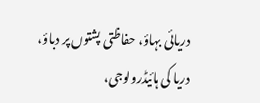دریائی بہاؤ، حفاظتی پشتوں پر دباؤ، دریا کی ہائیڈرولوجی،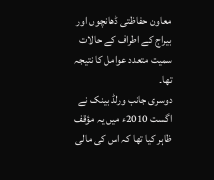معاون حفاظتی ڈھانچوں اور بیراج کے اطراف کے حالات سمیت متعدد عوامل کا نتیجہ تھا۔
دوسری جانب ورلڈ بینک نے اگست 2010ء میں یہ مؤقف ظاہر کیا تھا کہ اس کی مالی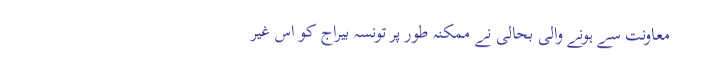معاونت سے ہونے والی بحالی نے ممکنہ طور پر تونسہ بیراج کو اس غیر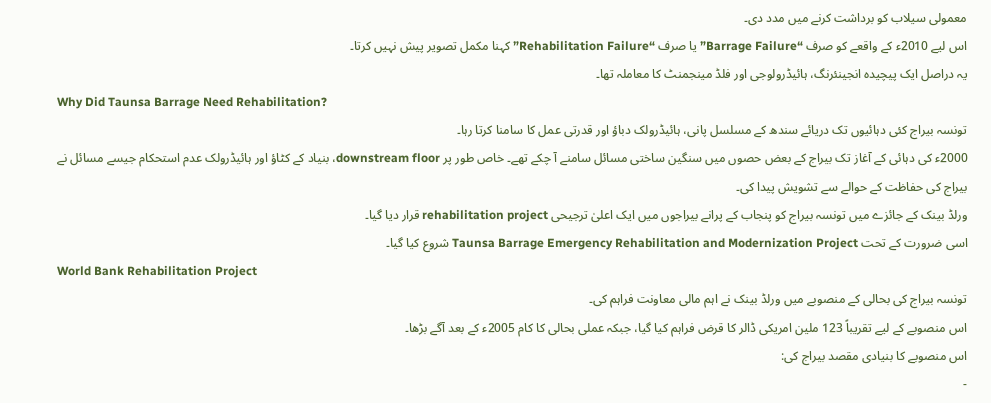معمولی سیلاب کو برداشت کرنے میں مدد دی۔
اس لیے 2010ء کے واقعے کو صرف “Barrage Failure” یا صرف “Rehabilitation Failure” کہنا مکمل تصویر پیش نہیں کرتا۔
یہ دراصل ایک پیچیدہ انجینئرنگ، ہائیڈرولوجی اور فلڈ مینجمنٹ کا معاملہ تھا۔
Why Did Taunsa Barrage Need Rehabilitation?
تونسہ بیراج کئی دہائیوں تک دریائے سندھ کے مسلسل پانی، ہائیڈرولک دباؤ اور قدرتی عمل کا سامنا کرتا رہا۔
2000ء کی دہائی کے آغاز تک بیراج کے بعض حصوں میں سنگین ساختی مسائل سامنے آ چکے تھے۔ خاص طور پر downstream floor، بنیاد کے کٹاؤ اور ہائیڈرولک عدم استحکام جیسے مسائل نے بیراج کی حفاظت کے حوالے سے تشویش پیدا کی۔
ورلڈ بینک کے جائزے میں تونسہ بیراج کو پنجاب کے پرانے بیراجوں میں ایک اعلیٰ ترجیحی rehabilitation project قرار دیا گیا۔
اسی ضرورت کے تحت Taunsa Barrage Emergency Rehabilitation and Modernization Project شروع کیا گیا۔
World Bank Rehabilitation Project
تونسہ بیراج کی بحالی کے منصوبے میں ورلڈ بینک نے اہم مالی معاونت فراہم کی۔
اس منصوبے کے لیے تقریباً 123 ملین امریکی ڈالر کا قرض فراہم کیا گیا، جبکہ عملی بحالی کا کام 2005ء کے بعد آگے بڑھا۔
اس منصوبے کا بنیادی مقصد بیراج کی:
-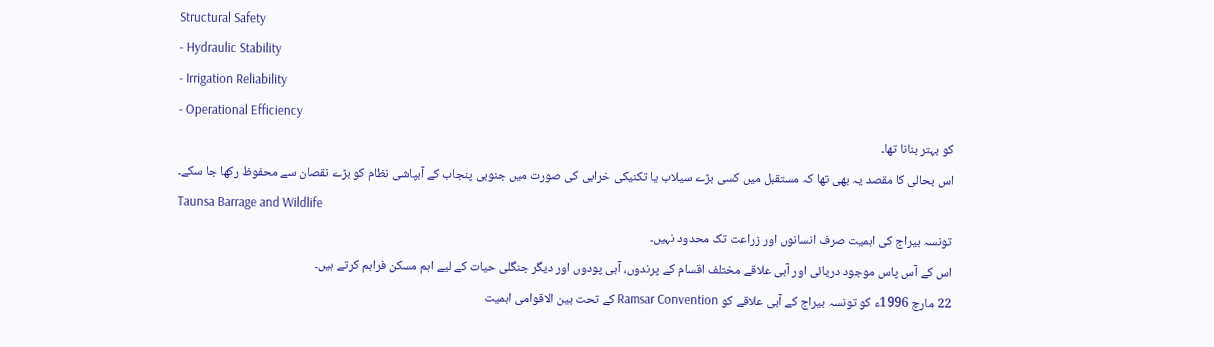Structural Safety
- Hydraulic Stability
- Irrigation Reliability
- Operational Efficiency
کو بہتر بنانا تھا۔
اس بحالی کا مقصد یہ بھی تھا کہ مستقبل میں کسی بڑے سیلاب یا تکنیکی خرابی کی صورت میں جنوبی پنجاب کے آبپاشی نظام کو بڑے نقصان سے محفوظ رکھا جا سکے۔
Taunsa Barrage and Wildlife
تونسہ بیراج کی اہمیت صرف انسانوں اور زراعت تک محدود نہیں۔
اس کے آس پاس موجود دریائی اور آبی علاقے مختلف اقسام کے پرندوں، آبی پودوں اور دیگر جنگلی حیات کے لیے اہم مسکن فراہم کرتے ہیں۔
22 مارچ 1996ء کو تونسہ بیراج کے آبی علاقے کو Ramsar Convention کے تحت بین الاقوامی اہمیت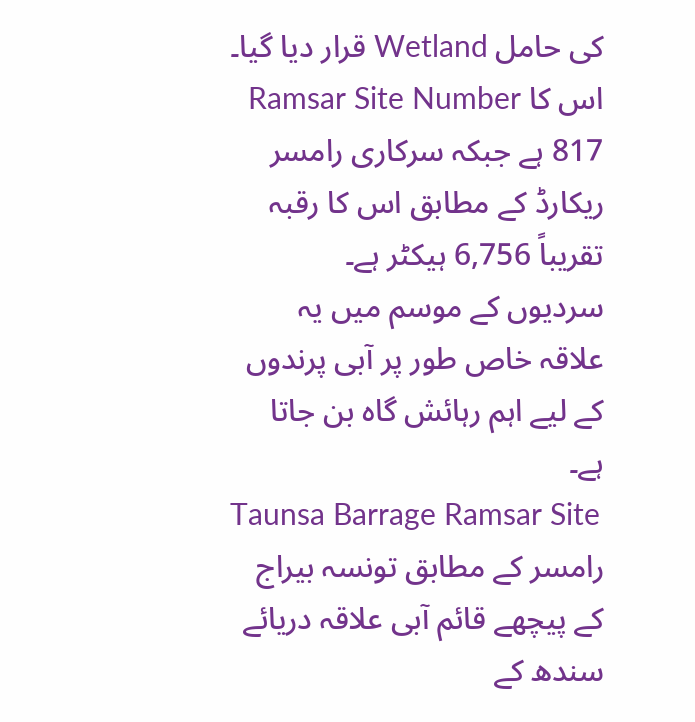کی حامل Wetland قرار دیا گیا۔
اس کا Ramsar Site Number 817 ہے جبکہ سرکاری رامسر ریکارڈ کے مطابق اس کا رقبہ تقریباً 6,756 ہیکٹر ہے۔
سردیوں کے موسم میں یہ علاقہ خاص طور پر آبی پرندوں کے لیے اہم رہائش گاہ بن جاتا ہے۔
Taunsa Barrage Ramsar Site
رامسر کے مطابق تونسہ بیراج کے پیچھے قائم آبی علاقہ دریائے سندھ کے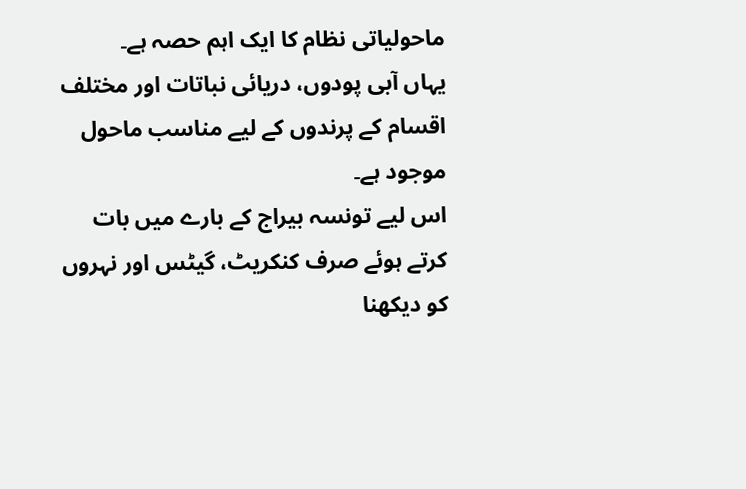ماحولیاتی نظام کا ایک اہم حصہ ہے۔
یہاں آبی پودوں، دریائی نباتات اور مختلف اقسام کے پرندوں کے لیے مناسب ماحول موجود ہے۔
اس لیے تونسہ بیراج کے بارے میں بات کرتے ہوئے صرف کنکریٹ، گیٹس اور نہروں کو دیکھنا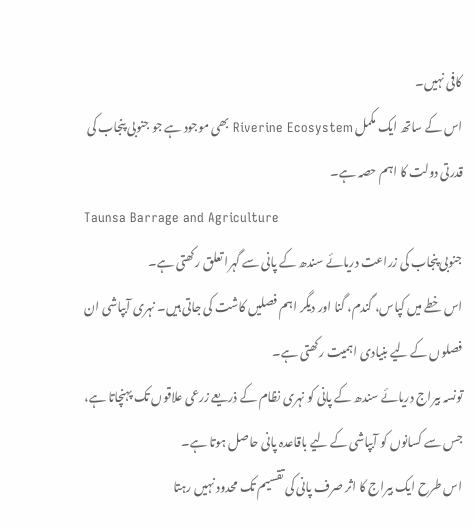کافی نہیں۔
اس کے ساتھ ایک مکمل Riverine Ecosystem بھی موجود ہے جو جنوبی پنجاب کی قدرتی دولت کا اہم حصہ ہے۔
Taunsa Barrage and Agriculture
جنوبی پنجاب کی زراعت دریائے سندھ کے پانی سے گہرا تعلق رکھتی ہے۔
اس خطے میں کپاس، گندم، گنا اور دیگر اہم فصلیں کاشت کی جاتی ہیں۔ نہری آبپاشی ان فصلوں کے لیے بنیادی اہمیت رکھتی ہے۔
تونسہ بیراج دریائے سندھ کے پانی کو نہری نظام کے ذریعے زرعی علاقوں تک پہنچاتا ہے، جس سے کسانوں کو آبپاشی کے لیے باقاعدہ پانی حاصل ہوتا ہے۔
اس طرح ایک بیراج کا اثر صرف پانی کی تقسیم تک محدود نہیں رہتا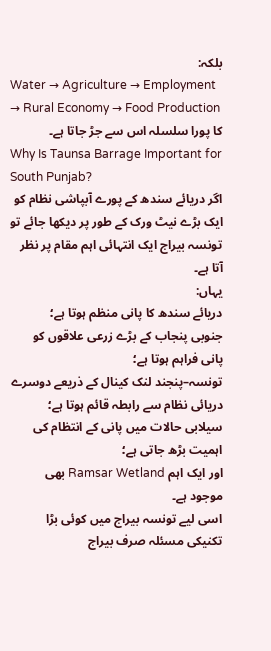بلکہ:
Water → Agriculture → Employment → Rural Economy → Food Production
کا پورا سلسلہ اس سے جڑ جاتا ہے۔
Why Is Taunsa Barrage Important for South Punjab?
اگر دریائے سندھ کے پورے آبپاشی نظام کو ایک بڑے نیٹ ورک کے طور پر دیکھا جائے تو تونسہ بیراج ایک انتہائی اہم مقام پر نظر آتا ہے۔
یہاں:
دریائے سندھ کا پانی منظم ہوتا ہے؛
جنوبی پنجاب کے بڑے زرعی علاقوں کو پانی فراہم ہوتا ہے؛
تونسہ–پنجند لنک کینال کے ذریعے دوسرے دریائی نظام سے رابطہ قائم ہوتا ہے؛
سیلابی حالات میں پانی کے انتظام کی اہمیت بڑھ جاتی ہے؛
اور ایک اہم Ramsar Wetland بھی موجود ہے۔
اسی لیے تونسہ بیراج میں کوئی بڑا تکنیکی مسئلہ صرف بیراج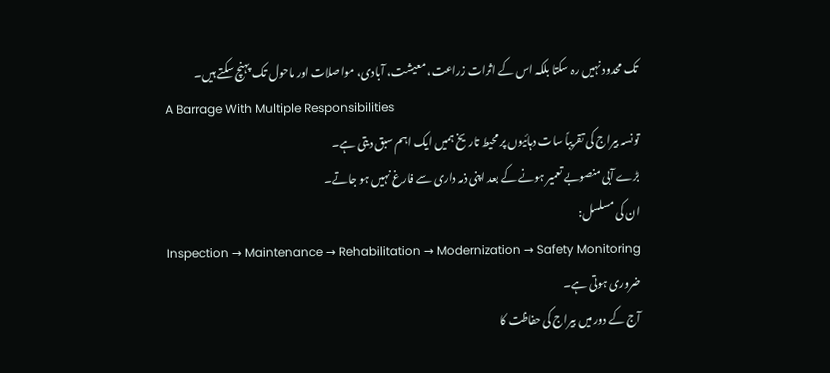تک محدود نہیں رہ سکتا بلکہ اس کے اثرات زراعت، معیشت، آبادی، مواصلات اور ماحول تک پہنچ سکتے ہیں۔
A Barrage With Multiple Responsibilities
تونسہ بیراج کی تقریباً سات دہائیوں پر محیط تاریخ ہمیں ایک اہم سبق دیتی ہے۔
بڑے آبی منصوبے تعمیر ہونے کے بعد اپنی ذمہ داری سے فارغ نہیں ہو جاتے۔
ان کی مسلسل:
Inspection → Maintenance → Rehabilitation → Modernization → Safety Monitoring
ضروری ہوتی ہے۔
آج کے دور میں بیراج کی حفاظت کا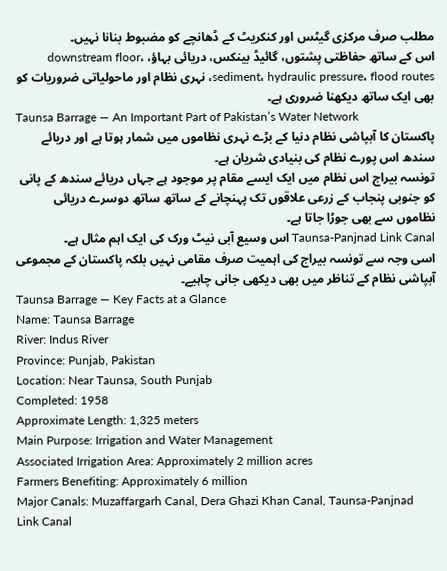مطلب صرف مرکزی گیٹس اور کنکریٹ کے ڈھانچے کو مضبوط بنانا نہیں۔
اس کے ساتھ حفاظتی پشتوں، گائیڈ بینکس، دریائی بہاؤ، downstream floor، sediment، hydraulic pressure، flood routes، نہری نظام اور ماحولیاتی ضروریات کو بھی ایک ساتھ دیکھنا ضروری ہے۔
Taunsa Barrage — An Important Part of Pakistan’s Water Network
پاکستان کا آبپاشی نظام دنیا کے بڑے نہری نظاموں میں شمار ہوتا ہے اور دریائے سندھ اس پورے نظام کی بنیادی شریان ہے۔
تونسہ بیراج اس نظام میں ایک ایسے مقام پر موجود ہے جہاں دریائے سندھ کے پانی کو جنوبی پنجاب کے زرعی علاقوں تک پہنچانے کے ساتھ ساتھ دوسرے دریائی نظاموں سے بھی جوڑا جاتا ہے۔
Taunsa-Panjnad Link Canal اس وسیع آبی نیٹ ورک کی ایک اہم مثال ہے۔
اسی وجہ سے تونسہ بیراج کی اہمیت صرف مقامی نہیں بلکہ پاکستان کے مجموعی آبپاشی نظام کے تناظر میں بھی دیکھی جانی چاہیے۔
Taunsa Barrage — Key Facts at a Glance
Name: Taunsa Barrage
River: Indus River
Province: Punjab, Pakistan
Location: Near Taunsa, South Punjab
Completed: 1958
Approximate Length: 1,325 meters
Main Purpose: Irrigation and Water Management
Associated Irrigation Area: Approximately 2 million acres
Farmers Benefiting: Approximately 6 million
Major Canals: Muzaffargarh Canal, Dera Ghazi Khan Canal, Taunsa-Panjnad Link Canal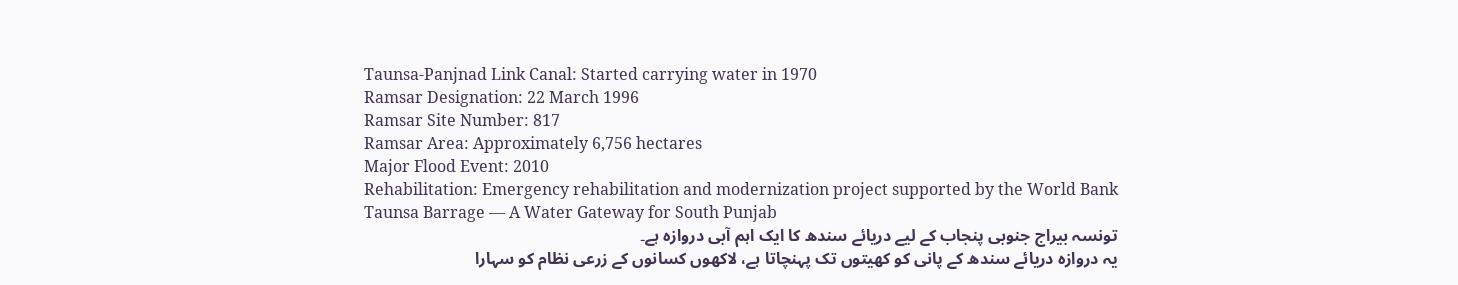Taunsa-Panjnad Link Canal: Started carrying water in 1970
Ramsar Designation: 22 March 1996
Ramsar Site Number: 817
Ramsar Area: Approximately 6,756 hectares
Major Flood Event: 2010
Rehabilitation: Emergency rehabilitation and modernization project supported by the World Bank
Taunsa Barrage — A Water Gateway for South Punjab
تونسہ بیراج جنوبی پنجاب کے لیے دریائے سندھ کا ایک اہم آبی دروازہ ہے۔
یہ دروازہ دریائے سندھ کے پانی کو کھیتوں تک پہنچاتا ہے، لاکھوں کسانوں کے زرعی نظام کو سہارا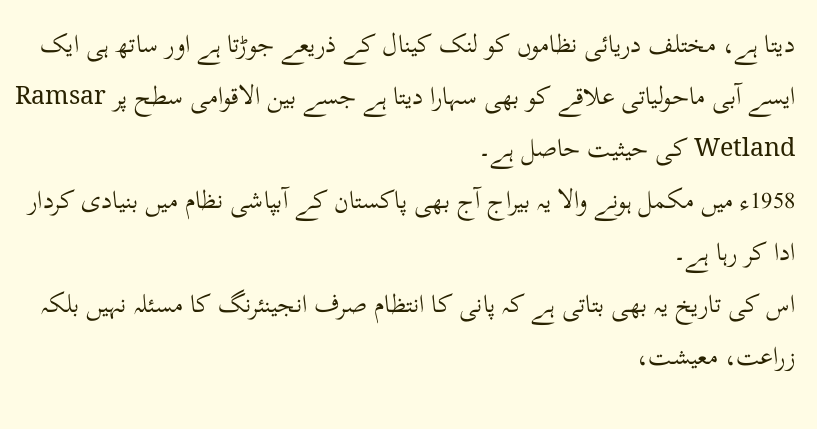دیتا ہے، مختلف دریائی نظاموں کو لنک کینال کے ذریعے جوڑتا ہے اور ساتھ ہی ایک ایسے آبی ماحولیاتی علاقے کو بھی سہارا دیتا ہے جسے بین الاقوامی سطح پر Ramsar Wetland کی حیثیت حاصل ہے۔
1958ء میں مکمل ہونے والا یہ بیراج آج بھی پاکستان کے آبپاشی نظام میں بنیادی کردار ادا کر رہا ہے۔
اس کی تاریخ یہ بھی بتاتی ہے کہ پانی کا انتظام صرف انجینئرنگ کا مسئلہ نہیں بلکہ زراعت، معیشت،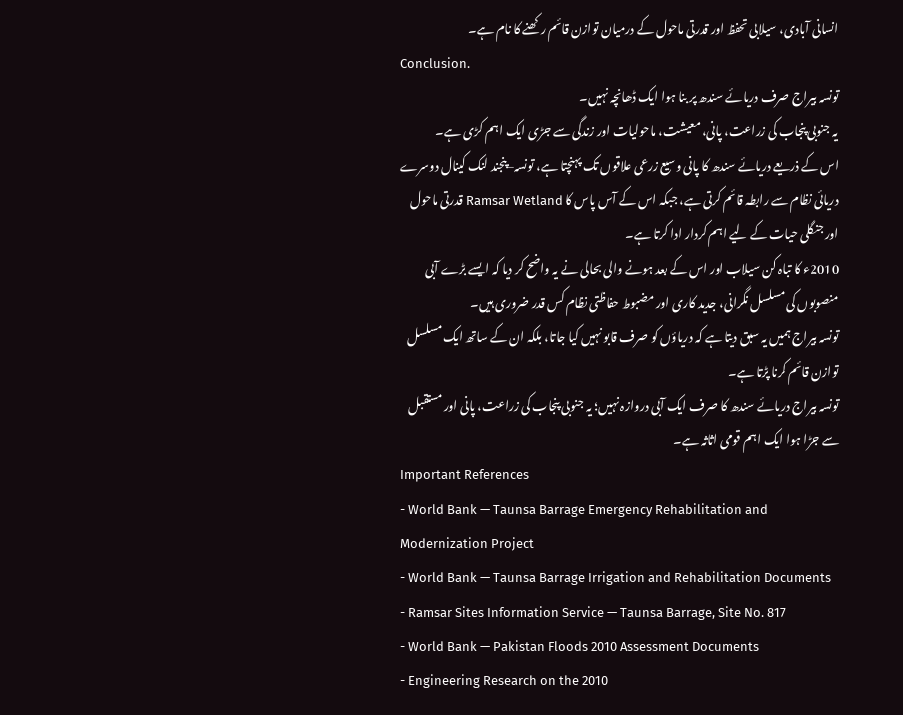انسانی آبادی، سیلابی تحفظ اور قدرتی ماحول کے درمیان توازن قائم رکھنے کا نام ہے۔
Conclusion.
تونسہ بیراج صرف دریائے سندھ پر بنا ہوا ایک ڈھانچہ نہیں۔
یہ جنوبی پنجاب کی زراعت، پانی، معیشت، ماحولیات اور زندگی سے جڑی ایک اہم کڑی ہے۔
اس کے ذریعے دریائے سندھ کا پانی وسیع زرعی علاقوں تک پہنچتا ہے، تونسہ–پنجند لنک کینال دوسرے دریائی نظام سے رابطہ قائم کرتی ہے، جبکہ اس کے آس پاس کا Ramsar Wetland قدرتی ماحول اور جنگلی حیات کے لیے اہم کردار ادا کرتا ہے۔
2010ء کا تباہ کن سیلاب اور اس کے بعد ہونے والی بحالی نے یہ واضح کر دیا کہ ایسے بڑے آبی منصوبوں کی مسلسل نگرانی، جدید کاری اور مضبوط حفاظتی نظام کس قدر ضروری ہیں۔
تونسہ بیراج ہمیں یہ سبق دیتا ہے کہ دریاؤں کو صرف قابو نہیں کیا جاتا، بلکہ ان کے ساتھ ایک مسلسل توازن قائم کرنا پڑتا ہے۔
تونسہ بیراج دریائے سندھ کا صرف ایک آبی دروازہ نہیں؛ یہ جنوبی پنجاب کی زراعت، پانی اور مستقبل سے جڑا ہوا ایک اہم قومی اثاثہ ہے۔
Important References
- World Bank — Taunsa Barrage Emergency Rehabilitation and Modernization Project
- World Bank — Taunsa Barrage Irrigation and Rehabilitation Documents
- Ramsar Sites Information Service — Taunsa Barrage, Site No. 817
- World Bank — Pakistan Floods 2010 Assessment Documents
- Engineering Research on the 2010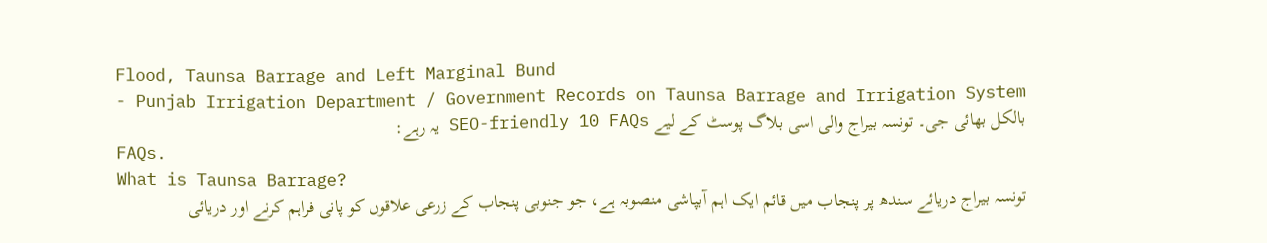Flood, Taunsa Barrage and Left Marginal Bund
- Punjab Irrigation Department / Government Records on Taunsa Barrage and Irrigation System
بالکل بھائی جی۔ تونسہ بیراج والی اسی بلاگ پوسٹ کے لیے SEO-friendly 10 FAQs یہ رہے:
FAQs.
What is Taunsa Barrage?
تونسہ بیراج دریائے سندھ پر پنجاب میں قائم ایک اہم آبپاشی منصوبہ ہے، جو جنوبی پنجاب کے زرعی علاقوں کو پانی فراہم کرنے اور دریائی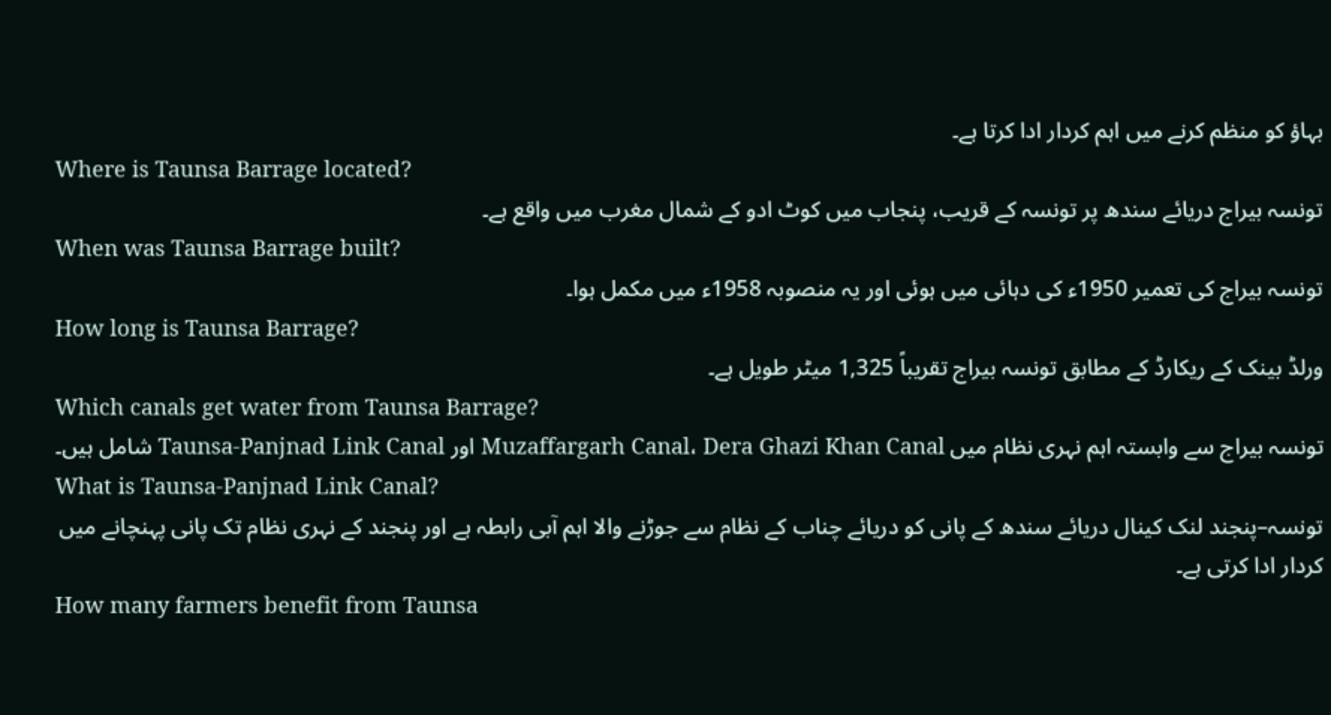بہاؤ کو منظم کرنے میں اہم کردار ادا کرتا ہے۔
Where is Taunsa Barrage located?
تونسہ بیراج دریائے سندھ پر تونسہ کے قریب، پنجاب میں کوٹ ادو کے شمال مغرب میں واقع ہے۔
When was Taunsa Barrage built?
تونسہ بیراج کی تعمیر 1950ء کی دہائی میں ہوئی اور یہ منصوبہ 1958ء میں مکمل ہوا۔
How long is Taunsa Barrage?
ورلڈ بینک کے ریکارڈ کے مطابق تونسہ بیراج تقریباً 1,325 میٹر طویل ہے۔
Which canals get water from Taunsa Barrage?
تونسہ بیراج سے وابستہ اہم نہری نظام میں Muzaffargarh Canal، Dera Ghazi Khan Canal اور Taunsa-Panjnad Link Canal شامل ہیں۔
What is Taunsa-Panjnad Link Canal?
تونسہ–پنجند لنک کینال دریائے سندھ کے پانی کو دریائے چناب کے نظام سے جوڑنے والا اہم آبی رابطہ ہے اور پنجند کے نہری نظام تک پانی پہنچانے میں کردار ادا کرتی ہے۔
How many farmers benefit from Taunsa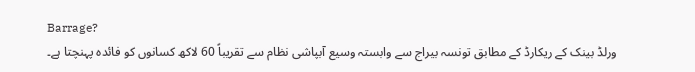Barrage?
ورلڈ بینک کے ریکارڈ کے مطابق تونسہ بیراج سے وابستہ وسیع آبپاشی نظام سے تقریباً 60 لاکھ کسانوں کو فائدہ پہنچتا ہے۔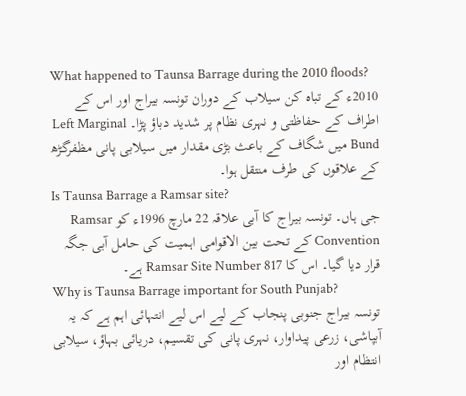What happened to Taunsa Barrage during the 2010 floods?
2010ء کے تباہ کن سیلاب کے دوران تونسہ بیراج اور اس کے اطراف کے حفاظتی و نہری نظام پر شدید دباؤ پڑا۔ Left Marginal Bund میں شگاف کے باعث بڑی مقدار میں سیلابی پانی مظفرگڑھ کے علاقوں کی طرف منتقل ہوا۔
Is Taunsa Barrage a Ramsar site?
جی ہاں۔ تونسہ بیراج کا آبی علاقہ 22 مارچ 1996ء کو Ramsar Convention کے تحت بین الاقوامی اہمیت کی حامل آبی جگہ قرار دیا گیا۔ اس کا Ramsar Site Number 817 ہے۔
Why is Taunsa Barrage important for South Punjab?
تونسہ بیراج جنوبی پنجاب کے لیے اس لیے انتہائی اہم ہے کہ یہ آبپاشی، زرعی پیداوار، نہری پانی کی تقسیم، دریائی بہاؤ، سیلابی انتظام اور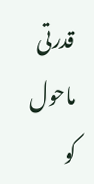قدرتی ماحول کو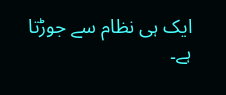ایک ہی نظام سے جوڑتا ہے۔